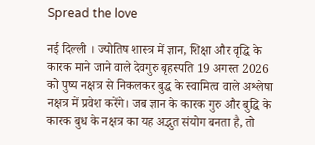Spread the love

नई दिल्ली । ज्योतिष शास्त्र में ज्ञान, शिक्षा और वृद्धि के कारक माने जाने वाले देवगुरु बृहस्पति 19 अगस्त 2026 को पुष्य नक्षत्र से निकलकर बुद्ध के स्वामित्व वाले अश्लेषा नक्षत्र में प्रवेश करेंगे। जब ज्ञान के कारक गुरु और बुद्धि के कारक बुध के नक्षत्र का यह अद्भुत संयोग बनता है, तो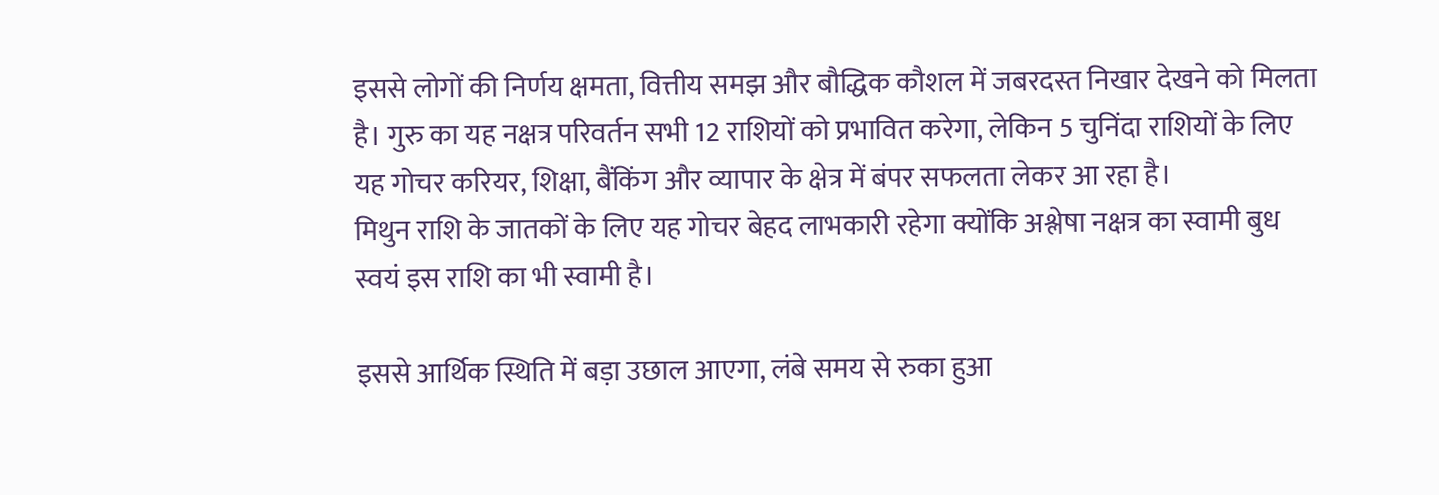इससे लोगों की निर्णय क्षमता, वित्तीय समझ और बौद्धिक कौशल में जबरदस्त निखार देखने को मिलता है। गुरु का यह नक्षत्र परिवर्तन सभी 12 राशियों को प्रभावित करेगा, लेकिन 5 चुनिंदा राशियों के लिए यह गोचर करियर, शिक्षा, बैंकिंग और व्यापार के क्षेत्र में बंपर सफलता लेकर आ रहा है।
मिथुन राशि के जातकों के लिए यह गोचर बेहद लाभकारी रहेगा क्योंकि अश्लेषा नक्षत्र का स्वामी बुध स्वयं इस राशि का भी स्वामी है।

इससे आर्थिक स्थिति में बड़ा उछाल आएगा, लंबे समय से रुका हुआ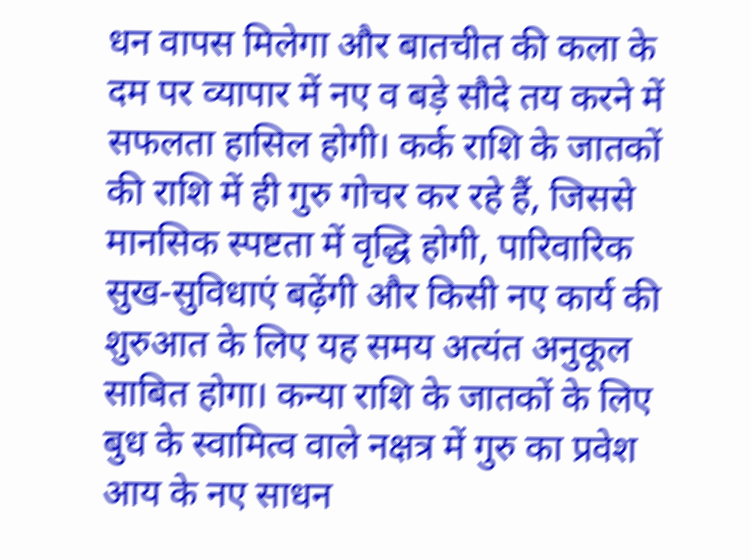धन वापस मिलेगा और बातचीत की कला के दम पर व्यापार में नए व बड़े सौदे तय करने में सफलता हासिल होगी। कर्क राशि के जातकों की राशि में ही गुरु गोचर कर रहे हैं, जिससे मानसिक स्पष्टता में वृद्धि होगी, पारिवारिक सुख-सुविधाएं बढ़ेंगी और किसी नए कार्य की शुरुआत के लिए यह समय अत्यंत अनुकूल साबित होगा। कन्या राशि के जातकों के लिए बुध के स्वामित्व वाले नक्षत्र में गुरु का प्रवेश आय के नए साधन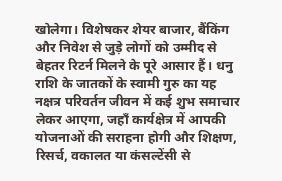खोलेगा। विशेषकर शेयर बाजार, बैंकिंग और निवेश से जुड़े लोगों को उम्मीद से बेहतर रिटर्न मिलने के पूरे आसार हैं। धनु राशि के जातकों के स्वामी गुरु का यह नक्षत्र परिवर्तन जीवन में कई शुभ समाचार लेकर आएगा, जहाँ कार्यक्षेत्र में आपकी योजनाओं की सराहना होगी और शिक्षण, रिसर्च, वकालत या कंसल्टेंसी से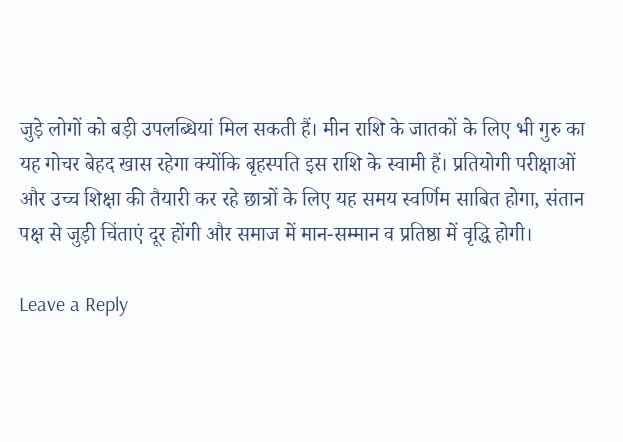जुड़े लोगों को बड़ी उपलब्धियां मिल सकती हैं। मीन राशि के जातकों के लिए भी गुरु का यह गोचर बेहद खास रहेगा क्योंकि बृहस्पति इस राशि के स्वामी हैं। प्रतियोगी परीक्षाओं और उच्च शिक्षा की तैयारी कर रहे छात्रों के लिए यह समय स्वर्णिम साबित होगा, संतान पक्ष से जुड़ी चिंताएं दूर होंगी और समाज में मान-सम्मान व प्रतिष्ठा में वृद्धि होगी।

Leave a Reply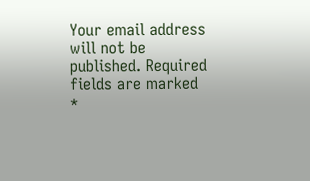Your email address will not be published. Required fields are marked *